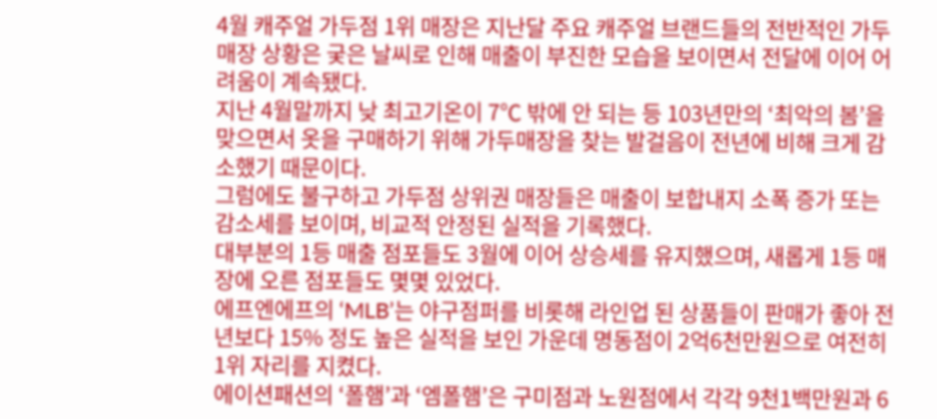4월 캐주얼 가두점 1위 매장은 지난달 주요 캐주얼 브랜드들의 전반적인 가두매장 상황은 궂은 날씨로 인해 매출이 부진한 모습을 보이면서 전달에 이어 어려움이 계속됐다.
지난 4월말까지 낮 최고기온이 7℃ 밖에 안 되는 등 103년만의 ‘최악의 봄’을 맞으면서 옷을 구매하기 위해 가두매장을 찾는 발걸음이 전년에 비해 크게 감소했기 때문이다.
그럼에도 불구하고 가두점 상위권 매장들은 매출이 보합내지 소폭 증가 또는 감소세를 보이며, 비교적 안정된 실적을 기록했다.
대부분의 1등 매출 점포들도 3월에 이어 상승세를 유지했으며, 새롭게 1등 매장에 오른 점포들도 몇몇 있었다.
에프엔에프의 ‘MLB’는 야구점퍼를 비롯해 라인업 된 상품들이 판매가 좋아 전년보다 15% 정도 높은 실적을 보인 가운데 명동점이 2억6천만원으로 여전히 1위 자리를 지켰다.
에이션패션의 ‘폴햄’과 ‘엠폴햄’은 구미점과 노원점에서 각각 9천1백만원과 6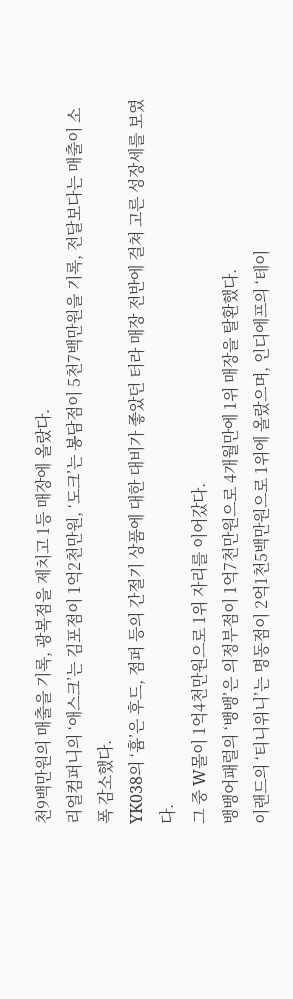천9백만원의 매출을 기록, 광복점을 제치고 1등 매장에 올랐다.
리얼컴퍼니의 ‘애스크’는 김포점이 1억2천만원, ‘도크’는 봉담점이 5천7백만원을 기록, 전달보다는 매출이 소폭 감소했다.
YK038의 ‘흄’은 후드, 점퍼 등의 간절기 상품에 대한 대비가 좋았던 터라 매장 전반에 걸쳐 고른 성장세를 보였다.
그 중 W몰이 1억4천만원으로 1위 자리를 이어갔다.
뱅뱅어패럴의 ‘뱅뱅’은 의정부점이 1억7천만원으로 4개월만에 1위 매장을 탈환했다.
이랜드의 ‘티니위니’는 명동점이 2억1천5백만원으로 1위에 올랐으며, 인디에프의 ‘테이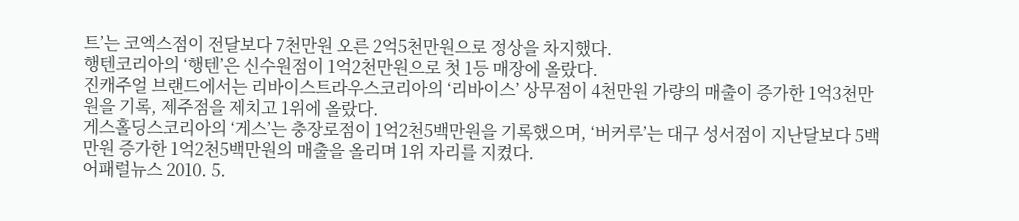트’는 코엑스점이 전달보다 7천만원 오른 2억5천만원으로 정상을 차지했다.
행텐코리아의 ‘행텐’은 신수원점이 1억2천만원으로 첫 1등 매장에 올랐다.
진캐주얼 브랜드에서는 리바이스트라우스코리아의 ‘리바이스’ 상무점이 4천만원 가량의 매출이 증가한 1억3천만원을 기록, 제주점을 제치고 1위에 올랐다.
게스홀딩스코리아의 ‘게스’는 충장로점이 1억2천5백만원을 기록했으며, ‘버커루’는 대구 성서점이 지난달보다 5백만원 증가한 1억2천5백만원의 매출을 올리며 1위 자리를 지켰다.
어패럴뉴스 2010. 5.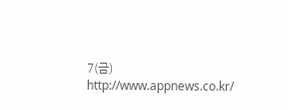7(금) http://www.appnews.co.kr/